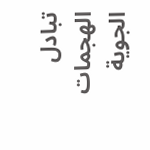تبادل الهجمات الجوية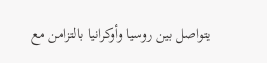يتواصل بين روسيا وأوكرانيا بالتزامن مع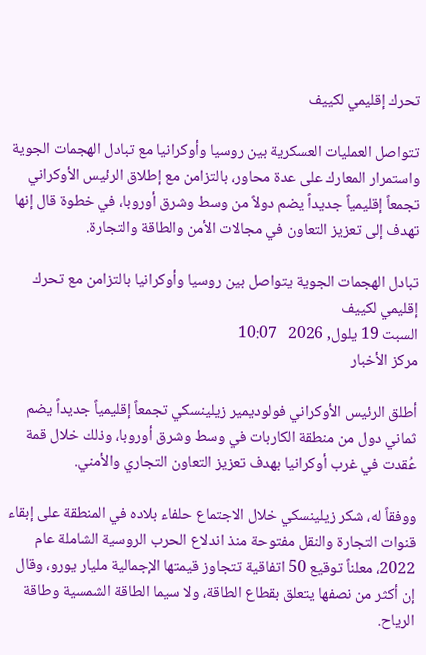تحرك إقليمي لكييف

تتواصل العمليات العسكرية بين روسيا وأوكرانيا مع تبادل الهجمات الجوية واستمرار المعارك على عدة محاور، بالتزامن مع إطلاق الرئيس الأوكراني تجمعاً إقليمياً جديداً يضم دولاً من وسط وشرق أوروبا، في خطوة قال إنها تهدف إلى تعزيز التعاون في مجالات الأمن والطاقة والتجارة.

تبادل الهجمات الجوية يتواصل بين روسيا وأوكرانيا بالتزامن مع تحرك إقليمي لكييف
السبت 19 يلول, 2026   10:07
مركز الأخبار

أطلق الرئيس الأوكراني فولوديمير زيلينسكي تجمعاً إقليمياً جديداً يضم ثماني دول من منطقة الكاربات في وسط وشرق أوروبا، وذلك خلال قمة عُقدت في غرب أوكرانيا بهدف تعزيز التعاون التجاري والأمني.

ووفقاً له، شكر زيلينسكي خلال الاجتماع حلفاء بلاده في المنطقة على إبقاء قنوات التجارة والنقل مفتوحة منذ اندلاع الحرب الروسية الشاملة عام 2022، معلناً توقيع 50 اتفاقية تتجاوز قيمتها الإجمالية مليار يورو، وقال إن أكثر من نصفها يتعلق بقطاع الطاقة، ولا سيما الطاقة الشمسية وطاقة الرياح.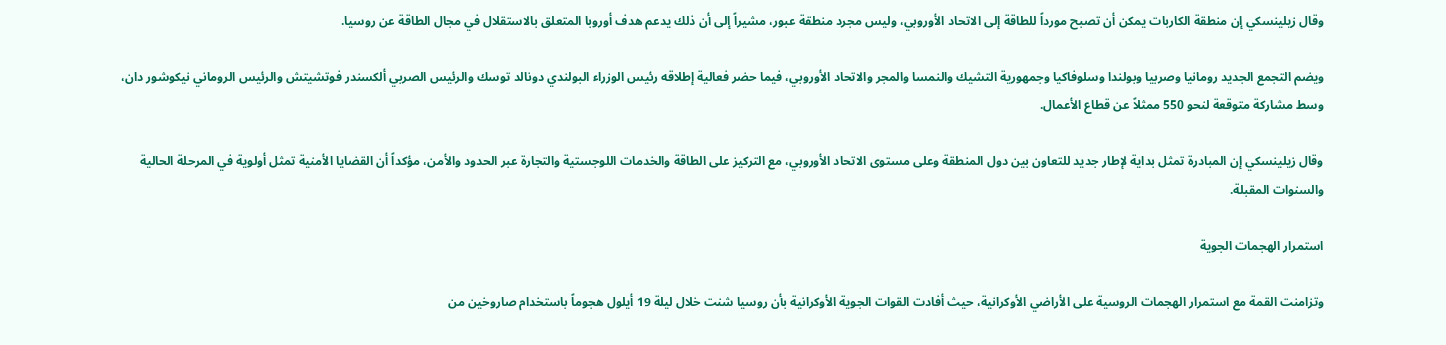وقال زيلينسكي إن منطقة الكاربات يمكن أن تصبح مورداً للطاقة إلى الاتحاد الأوروبي، وليس مجرد منطقة عبور، مشيراً إلى أن ذلك يدعم هدف أوروبا المتعلق بالاستقلال في مجال الطاقة عن روسيا.

ويضم التجمع الجديد رومانيا وصربيا وبولندا وسلوفاكيا وجمهورية التشيك والنمسا والمجر والاتحاد الأوروبي، فيما حضر فعالية إطلاقه رئيس الوزراء البولندي دونالد توسك والرئيس الصربي ألكسندر فوتشيتش والرئيس الروماني نيكوشور دان، وسط مشاركة متوقعة لنحو 550 ممثلاً عن قطاع الأعمال.

وقال زيلينسكي إن المبادرة تمثل بداية لإطار جديد للتعاون بين دول المنطقة وعلى مستوى الاتحاد الأوروبي، مع التركيز على الطاقة والخدمات اللوجستية والتجارة عبر الحدود والأمن، مؤكداً أن القضايا الأمنية تمثل أولوية في المرحلة الحالية والسنوات المقبلة.

استمرار الهجمات الجوية

وتزامنت القمة مع استمرار الهجمات الروسية على الأراضي الأوكرانية، حيث أفادت القوات الجوية الأوكرانية بأن روسيا شنت خلال ليلة 19 أيلول هجوماً باستخدام صاروخين من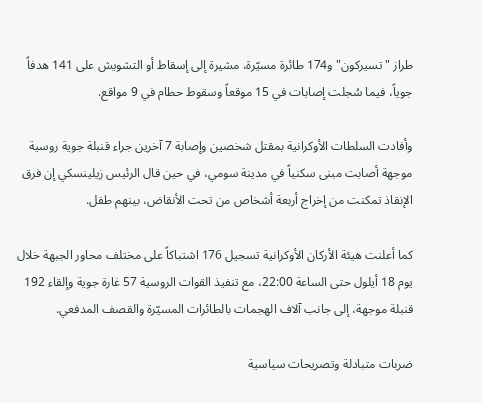طراز "تسيركون" و174 طائرة مسيّرة، مشيرة إلى إسقاط أو التشويش على 141 هدفاً جوياً، فيما سُجلت إصابات في 15 موقعاً وسقوط حطام في 9 مواقع.

وأفادت السلطات الأوكرانية بمقتل شخصين وإصابة 7 آخرين جراء قنبلة جوية روسية موجهة أصابت مبنى سكنياً في مدينة سومي، في حين قال الرئيس زيلينسكي إن فرق الإنقاذ تمكنت من إخراج أربعة أشخاص من تحت الأنقاض، بينهم طفل.

كما أعلنت هيئة الأركان الأوكرانية تسجيل 176 اشتباكاً على مختلف محاور الجبهة خلال يوم 18 أيلول حتى الساعة 22:00، مع تنفيذ القوات الروسية 57 غارة جوية وإلقاء 192 قنبلة موجهة، إلى جانب آلاف الهجمات بالطائرات المسيّرة والقصف المدفعي.

ضربات متبادلة وتصريحات سياسية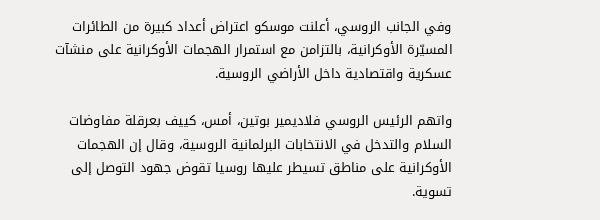وفي الجانب الروسي، أعلنت موسكو اعتراض أعداد كبيرة من الطائرات المسيّرة الأوكرانية، بالتزامن مع استمرار الهجمات الأوكرانية على منشآت عسكرية واقتصادية داخل الأراضي الروسية.

واتهم الرئيس الروسي فلاديمير بوتين، أمس، كييف بعرقلة مفاوضات السلام والتدخل في الانتخابات البرلمانية الروسية، وقال إن الهجمات الأوكرانية على مناطق تسيطر عليها روسيا تقوض جهود التوصل إلى تسوية.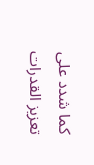كما شدد على تعزيز القدرات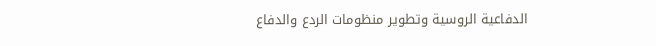الدفاعية الروسية وتطوير منظومات الردع والدفاع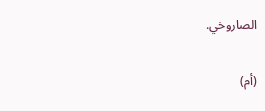الصاروخي.

(أم)